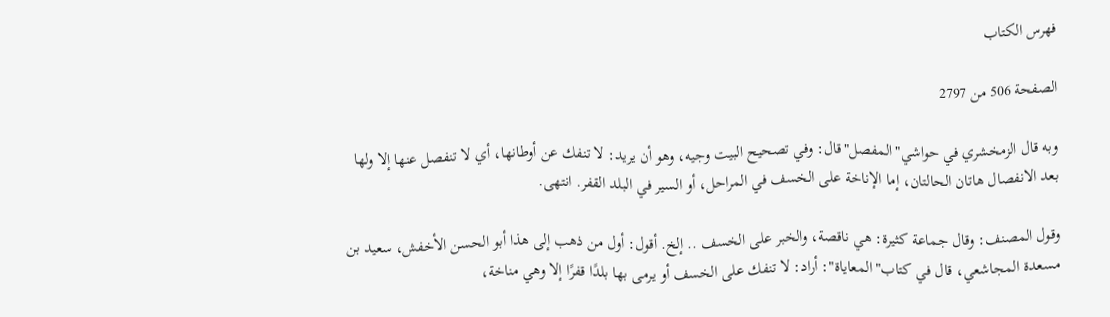فهرس الكتاب

الصفحة 506 من 2797

وبه قال الزمخشري في حواشي"المفصل"قال: وفي تصحيح البيت وجيه، وهو أن يريد: لا تنفك عن أوطانها، أي لا تنفصل عنها إلا ولها بعد الانفصال هاتان الحالتان، إما الإناخة على الخسف في المراحل، أو السير في البلد القفر. انتهى.

وقول المصنف: وقال جماعة كثيرة: هي ناقصة، والخبر على الخسف .. إلخ. أقول: أول من ذهب إلى هذا أبو الحسن الأخفش، سعيد بن مسعدة المجاشعي، قال في كتاب"المعاياة": أراد: لا تنفك على الخسف أو يرمى بها بلدًا قفرًا إلا وهي مناخة،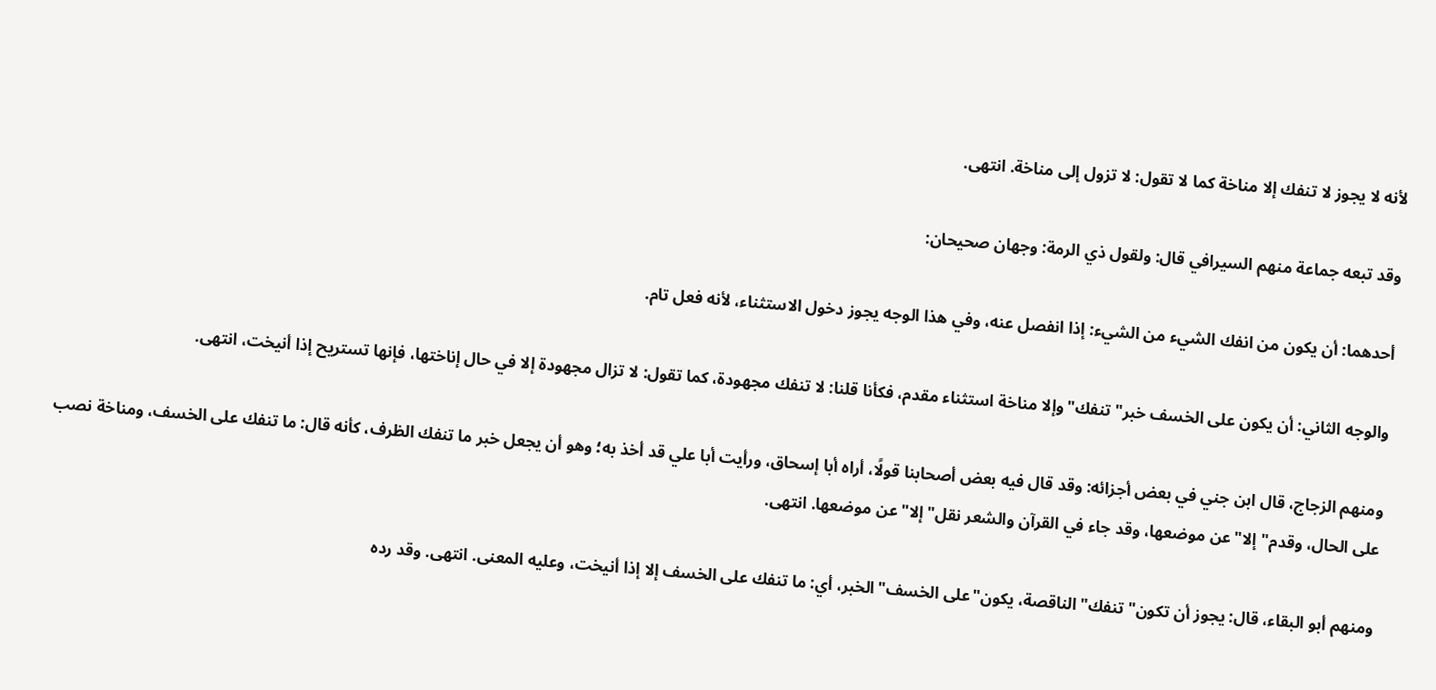لأنه لا يجوز لا تنفك إلا مناخة كما لا تقول: لا تزول إلى مناخة. انتهى.

وقد تبعه جماعة منهم السيرافي قال: ولقول ذي الرمة: وجهان صحيحان:

أحدهما: أن يكون من انفك الشيء من الشيء: إذا انفصل عنه، وفي هذا الوجه يجوز دخول الاستثناء، لأنه فعل تام.

والوجه الثاني: أن يكون على الخسف خبر"تنفك"وإلا مناخة استثناء مقدم، فكأنا قلنا: لا تنفك مجهودة، كما تقول: لا تزال مجهودة إلا في حال إناختها، فإنها تستريح إذا أنيخت، انتهى.

ومنهم الزجاج، قال ابن جني في بعض أجزائه: وقد قال فيه بعض أصحابنا قولًا، أراه أبا إسحاق، ورأيت أبا علي قد أخذ به؛ وهو أن يجعل خبر ما تنفك الظرف، كأنه قال: ما تنفك على الخسف، ومناخة نصب على الحال، وقدم"إلا"عن موضعها، وقد جاء في القرآن والشعر نقل"إلا"عن موضعها. انتهى.

ومنهم أبو البقاء، قال: يجوز أن تكون"تنفك"الناقصة، يكون"على الخسف"الخبر، أي: ما تنفك على الخسف إلا إذا أنيخت، وعليه المعنى. انتهى. وقد رده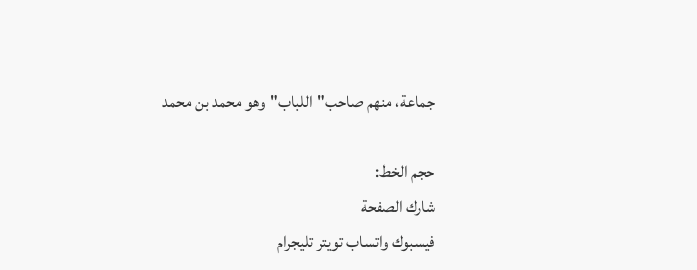جماعة، منهم صاحب"اللباب"وهو محمد بن محمد

حجم الخط:
شارك الصفحة
فيسبوك واتساب تويتر تليجرام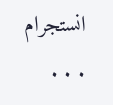انستجرام
. . .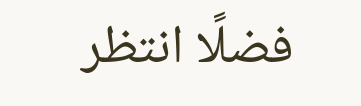فضلًا انتظر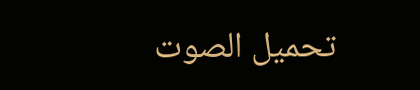تحميل الصوت